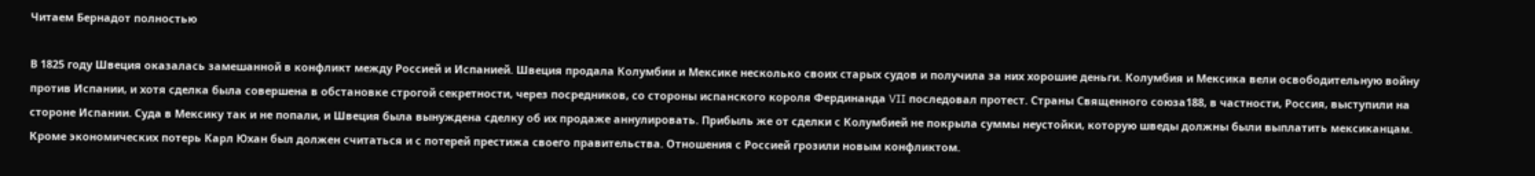Читаем Бернадот полностью

В 1825 году Швеция оказалась замешанной в конфликт между Россией и Испанией. Швеция продала Колумбии и Мексике несколько своих старых судов и получила за них хорошие деньги. Колумбия и Мексика вели освободительную войну против Испании, и хотя сделка была совершена в обстановке строгой секретности, через посредников, со стороны испанского короля Фердинанда VII последовал протест. Страны Священного союза188, в частности, Россия, выступили на стороне Испании. Суда в Мексику так и не попали, и Швеция была вынуждена сделку об их продаже аннулировать. Прибыль же от сделки с Колумбией не покрыла суммы неустойки, которую шведы должны были выплатить мексиканцам. Кроме экономических потерь Карл Юхан был должен считаться и с потерей престижа своего правительства. Отношения с Россией грозили новым конфликтом.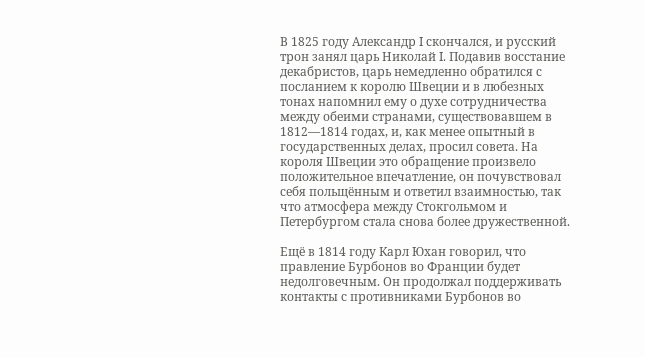В 1825 году Александр I скончался, и русский трон занял царь Николай I. Подавив восстание декабристов, царь немедленно обратился с посланием к королю Швеции и в любезных тонах напомнил ему о духе сотрудничества между обеими странами, существовавшем в 1812—1814 годах, и, как менее опытный в государственных делах, просил совета. На короля Швеции это обращение произвело положительное впечатление, он почувствовал себя польщённым и ответил взаимностью, так что атмосфера между Стокгольмом и Петербургом стала снова более дружественной.

Ещё в 1814 году Карл Юхан говорил, что правление Бурбонов во Франции будет недолговечным. Он продолжал поддерживать контакты с противниками Бурбонов во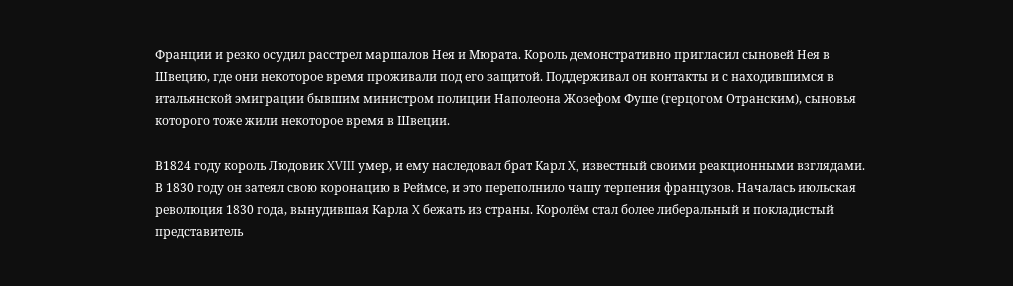Франции и резко осудил расстрел маршалов Нея и Мюрата. Король демонстративно пригласил сыновей Нея в Швецию, где они некоторое время проживали под его защитой. Поддерживал он контакты и с находившимся в итальянской эмиграции бывшим министром полиции Наполеона Жозефом Фуше (герцогом Отранским), сыновья которого тоже жили некоторое время в Швеции.

В1824 году король Людовик XVIII умер, и ему наследовал брат Карл X, известный своими реакционными взглядами. В 1830 году он затеял свою коронацию в Реймсе, и это переполнило чашу терпения французов. Началась июльская революция 1830 года, вынудившая Карла X бежать из страны. Королём стал более либеральный и покладистый представитель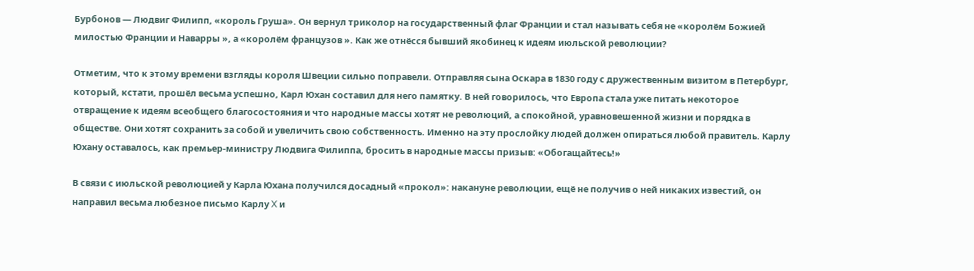Бурбонов — Людвиг Филипп, «король Груша». Он вернул триколор на государственный флаг Франции и стал называть себя не «королём Божией милостью Франции и Наварры », а «королём французов ». Как же отнёсся бывший якобинец к идеям июльской революции?

Отметим, что к этому времени взгляды короля Швеции сильно поправели. Отправляя сына Оскара в 1830 году с дружественным визитом в Петербург, который, кстати, прошёл весьма успешно, Карл Юхан составил для него памятку. В ней говорилось, что Европа стала уже питать некоторое отвращение к идеям всеобщего благосостояния и что народные массы хотят не революций, а спокойной, уравновешенной жизни и порядка в обществе. Они хотят сохранить за собой и увеличить свою собственность. Именно на эту прослойку людей должен опираться любой правитель. Карлу Юхану оставалось, как премьер-министру Людвига Филиппа, бросить в народные массы призыв: «Обогащайтесь!»

В связи с июльской революцией у Карла Юхана получился досадный «прокол»: накануне революции, ещё не получив о ней никаких известий, он направил весьма любезное письмо Карлу X и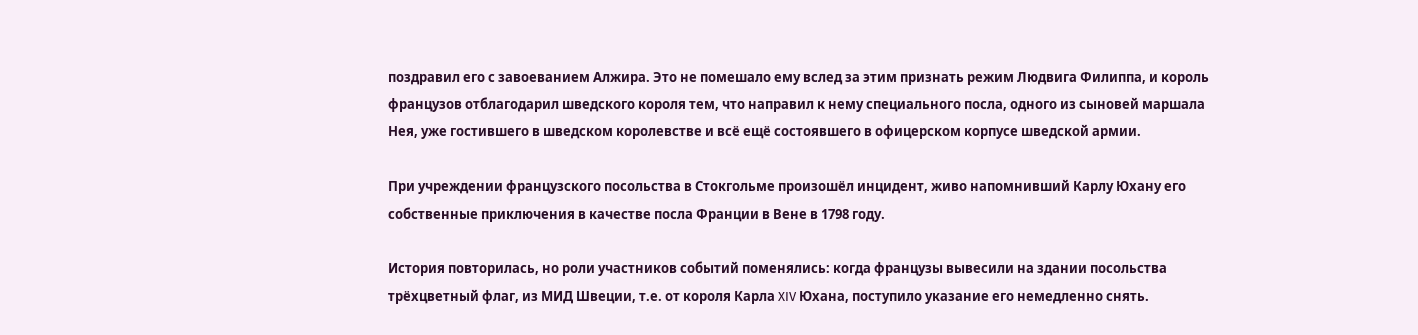поздравил его с завоеванием Алжира. Это не помешало ему вслед за этим признать режим Людвига Филиппа, и король французов отблагодарил шведского короля тем, что направил к нему специального посла, одного из сыновей маршала Нея, уже гостившего в шведском королевстве и всё ещё состоявшего в офицерском корпусе шведской армии.

При учреждении французского посольства в Стокгольме произошёл инцидент, живо напомнивший Карлу Юхану его собственные приключения в качестве посла Франции в Вене в 1798 году.

История повторилась, но роли участников событий поменялись: когда французы вывесили на здании посольства трёхцветный флаг, из МИД Швеции, т.е. от короля Карла XIV Юхана, поступило указание его немедленно снять.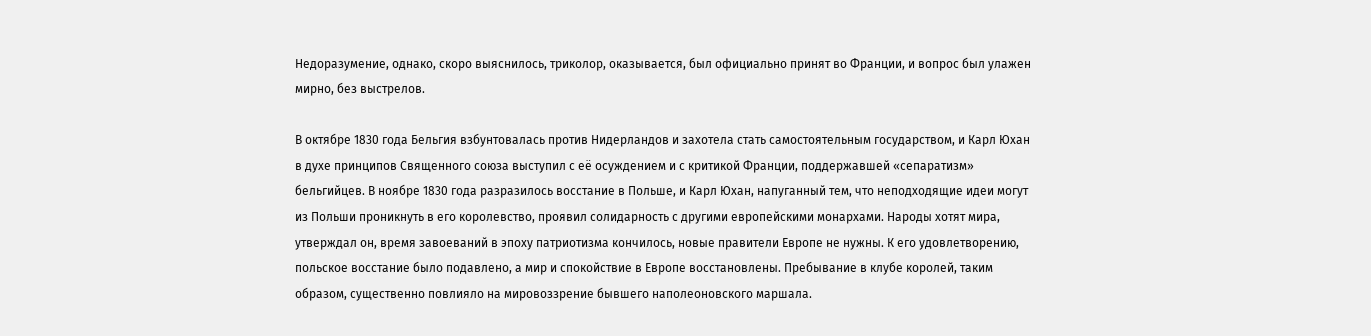Недоразумение, однако, скоро выяснилось, триколор, оказывается, был официально принят во Франции, и вопрос был улажен мирно, без выстрелов.

В октябре 1830 года Бельгия взбунтовалась против Нидерландов и захотела стать самостоятельным государством, и Карл Юхан в духе принципов Священного союза выступил с её осуждением и с критикой Франции, поддержавшей «сепаратизм» бельгийцев. В ноябре 1830 года разразилось восстание в Польше, и Карл Юхан, напуганный тем, что неподходящие идеи могут из Польши проникнуть в его королевство, проявил солидарность с другими европейскими монархами. Народы хотят мира, утверждал он, время завоеваний в эпоху патриотизма кончилось, новые правители Европе не нужны. К его удовлетворению, польское восстание было подавлено, а мир и спокойствие в Европе восстановлены. Пребывание в клубе королей, таким образом, существенно повлияло на мировоззрение бывшего наполеоновского маршала.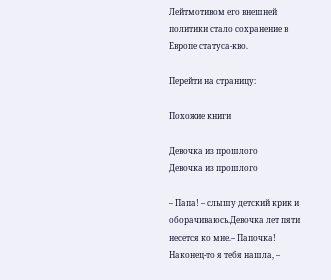Лейтмотивом его внешней политики стало сохранение в Европе статуса-кво.

Перейти на страницу:

Похожие книги

Девочка из прошлого
Девочка из прошлого

– Папа! – слышу детский крик и оборачиваюсь.Девочка лет пяти несется ко мне.– Папочка! Наконец-то я тебя нашла, –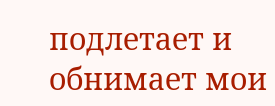подлетает и обнимает мои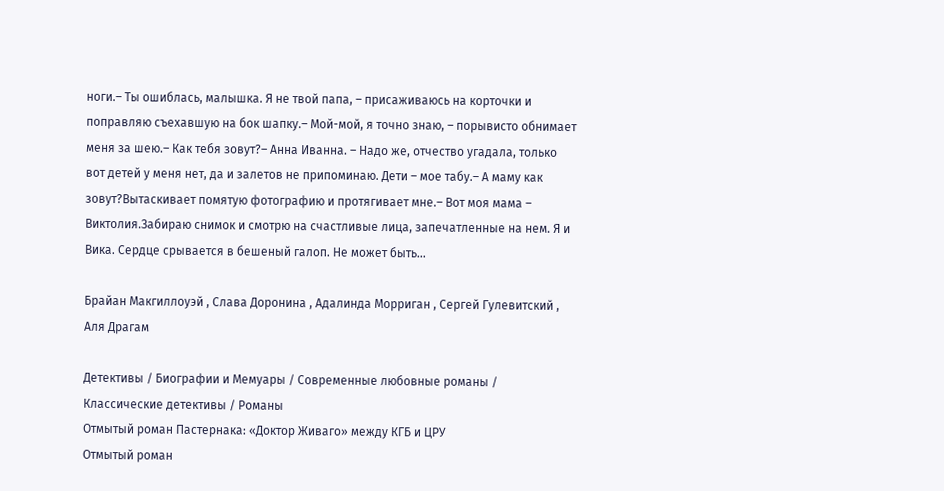ноги.– Ты ошиблась, малышка. Я не твой папа, – присаживаюсь на корточки и поправляю съехавшую на бок шапку.– Мой-мой, я точно знаю, – порывисто обнимает меня за шею.– Как тебя зовут?– Анна Иванна. – Надо же, отчество угадала, только вот детей у меня нет, да и залетов не припоминаю. Дети – мое табу.– А маму как зовут?Вытаскивает помятую фотографию и протягивает мне.– Вот моя мама – Виктолия.Забираю снимок и смотрю на счастливые лица, запечатленные на нем. Я и Вика. Сердце срывается в бешеный галоп. Не может быть...

Брайан Макгиллоуэй , Слава Доронина , Адалинда Морриган , Сергей Гулевитский , Аля Драгам

Детективы / Биографии и Мемуары / Современные любовные романы / Классические детективы / Романы
Отмытый роман Пастернака: «Доктор Живаго» между КГБ и ЦРУ
Отмытый роман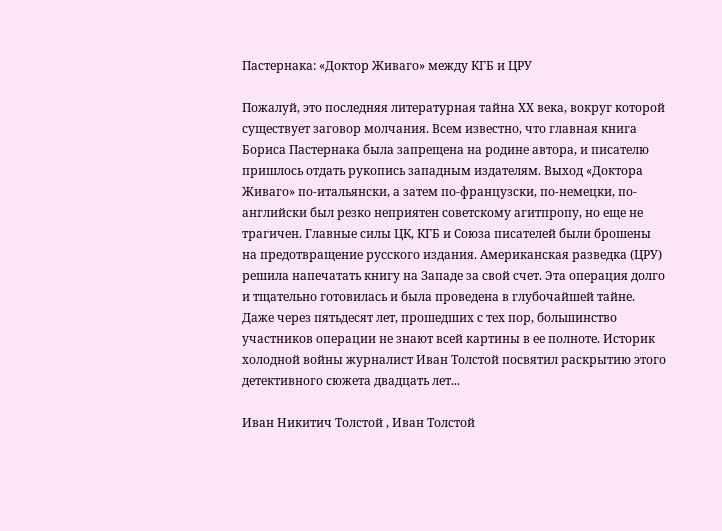Пастернака: «Доктор Живаго» между КГБ и ЦРУ

Пожалуй, это последняя литературная тайна ХХ века, вокруг которой существует заговор молчания. Всем известно, что главная книга Бориса Пастернака была запрещена на родине автора, и писателю пришлось отдать рукопись западным издателям. Выход «Доктора Живаго» по-итальянски, а затем по-французски, по-немецки, по-английски был резко неприятен советскому агитпропу, но еще не трагичен. Главные силы ЦК, КГБ и Союза писателей были брошены на предотвращение русского издания. Американская разведка (ЦРУ) решила напечатать книгу на Западе за свой счет. Эта операция долго и тщательно готовилась и была проведена в глубочайшей тайне. Даже через пятьдесят лет, прошедших с тех пор, большинство участников операции не знают всей картины в ее полноте. Историк холодной войны журналист Иван Толстой посвятил раскрытию этого детективного сюжета двадцать лет...

Иван Никитич Толстой , Иван Толстой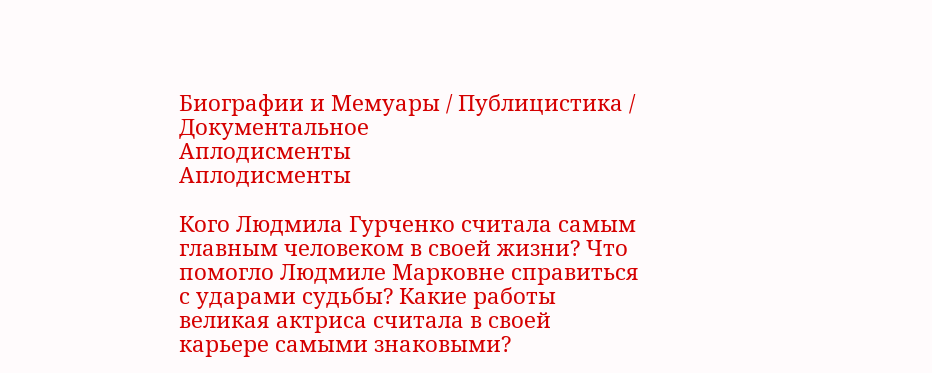Биографии и Мемуары / Публицистика / Документальное
Аплодисменты
Аплодисменты

Кого Людмила Гурченко считала самым главным человеком в своей жизни? Что помогло Людмиле Марковне справиться с ударами судьбы? Какие работы великая актриса считала в своей карьере самыми знаковыми?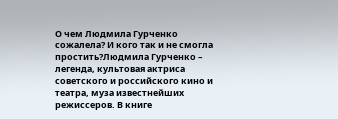О чем Людмила Гурченко сожалела? И кого так и не смогла простить?Людмила Гурченко – легенда, культовая актриса советского и российского кино и театра, муза известнейших режиссеров. В книге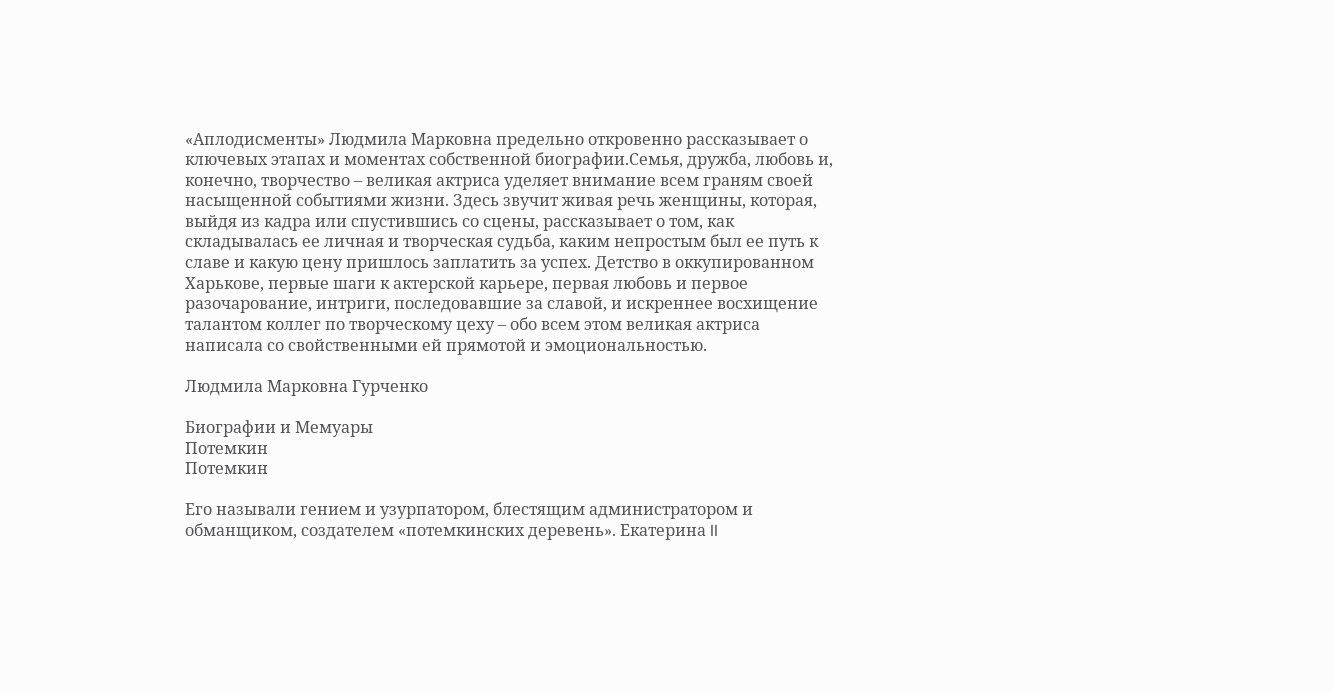«Аплодисменты» Людмила Марковна предельно откровенно рассказывает о ключевых этапах и моментах собственной биографии.Семья, дружба, любовь и, конечно, творчество – великая актриса уделяет внимание всем граням своей насыщенной событиями жизни. Здесь звучит живая речь женщины, которая, выйдя из кадра или спустившись со сцены, рассказывает о том, как складывалась ее личная и творческая судьба, каким непростым был ее путь к славе и какую цену пришлось заплатить за успех. Детство в оккупированном Харькове, первые шаги к актерской карьере, первая любовь и первое разочарование, интриги, последовавшие за славой, и искреннее восхищение талантом коллег по творческому цеху – обо всем этом великая актриса написала со свойственными ей прямотой и эмоциональностью.

Людмила Марковна Гурченко

Биографии и Мемуары
Потемкин
Потемкин

Его называли гением и узурпатором, блестящим администратором и обманщиком, создателем «потемкинских деревень». Екатерина II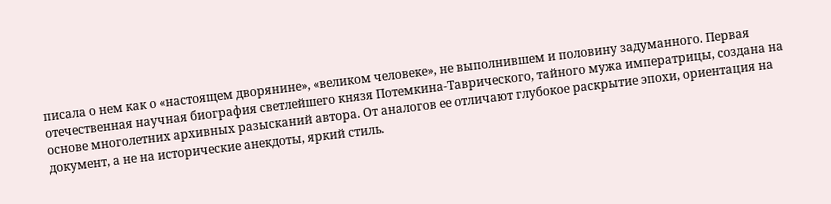писала о нем как о «настоящем дворянине», «великом человеке», не выполнившем и половину задуманного. Первая отечественная научная биография светлейшего князя Потемкина-Таврического, тайного мужа императрицы, создана на основе многолетних архивных разысканий автора. От аналогов ее отличают глубокое раскрытие эпохи, ориентация на документ, а не на исторические анекдоты, яркий стиль.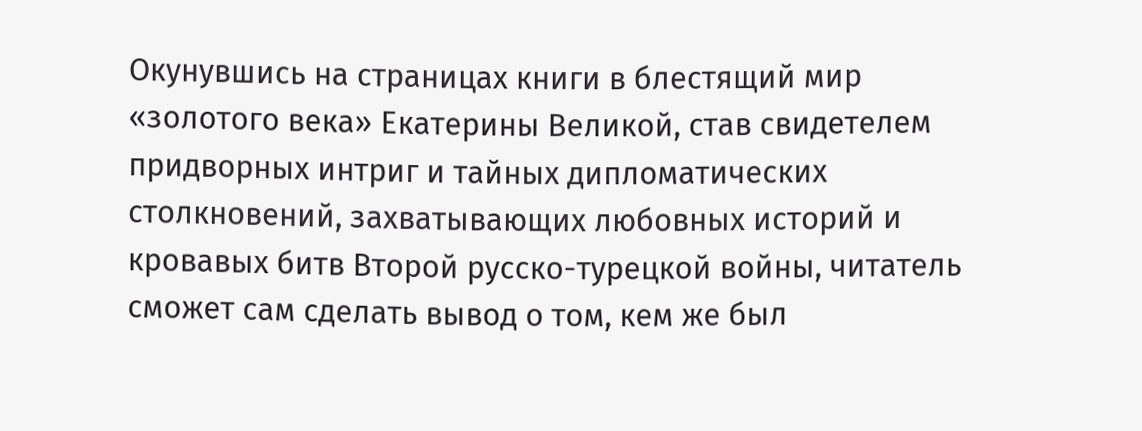Окунувшись на страницах книги в блестящий мир «золотого века» Екатерины Великой, став свидетелем придворных интриг и тайных дипломатических столкновений, захватывающих любовных историй и кровавых битв Второй русско-турецкой войны, читатель сможет сам сделать вывод о том, кем же был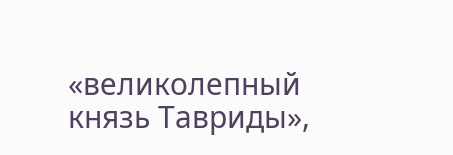«великолепный князь Тавриды»,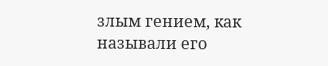злым гением, как называли его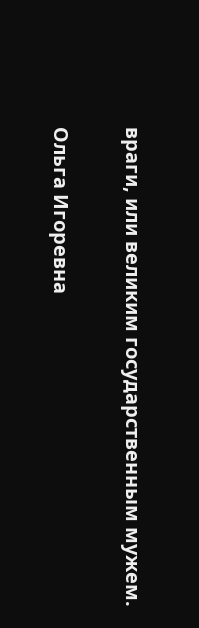враги, или великим государственным мужем.

Ольга Игоревна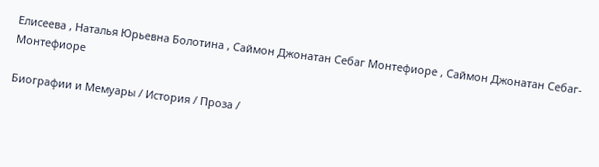Елисеева , Наталья Юрьевна Болотина , Саймон Джонатан Себаг Монтефиоре , Саймон Джонатан Себаг-Монтефиоре

Биографии и Мемуары / История / Проза /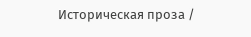Историческая проза /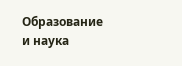Образование и наука